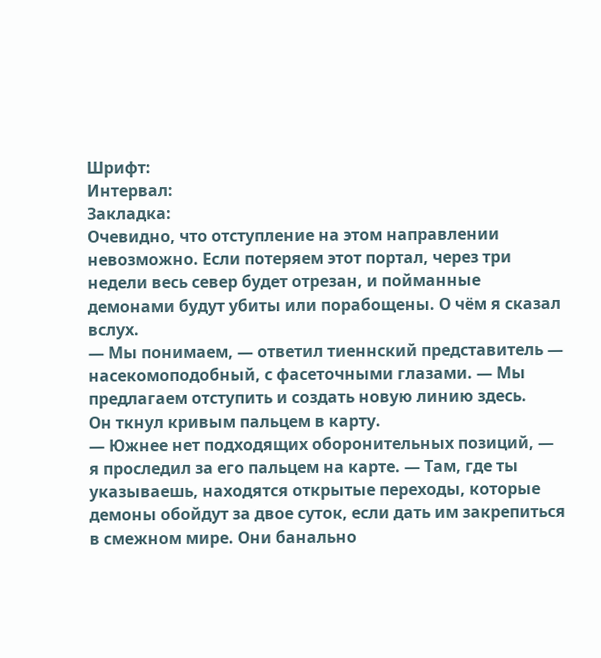Шрифт:
Интервал:
Закладка:
Очевидно, что отступление на этом направлении невозможно. Если потеряем этот портал, через три недели весь север будет отрезан, и пойманные демонами будут убиты или порабощены. О чём я сказал вслух.
— Мы понимаем, — ответил тиеннский представитель — насекомоподобный, с фасеточными глазами. — Мы предлагаем отступить и создать новую линию здесь.
Он ткнул кривым пальцем в карту.
— Южнее нет подходящих оборонительных позиций, — я проследил за его пальцем на карте. — Там, где ты указываешь, находятся открытые переходы, которые демоны обойдут за двое суток, если дать им закрепиться в смежном мире. Они банально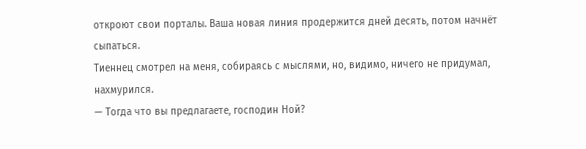откроют свои порталы. Ваша новая линия продержится дней десять, потом начнёт сыпаться.
Тиеннец смотрел на меня, собираясь с мыслями, но, видимо, ничего не придумал, нахмурился.
— Тогда что вы предлагаете, господин Ной?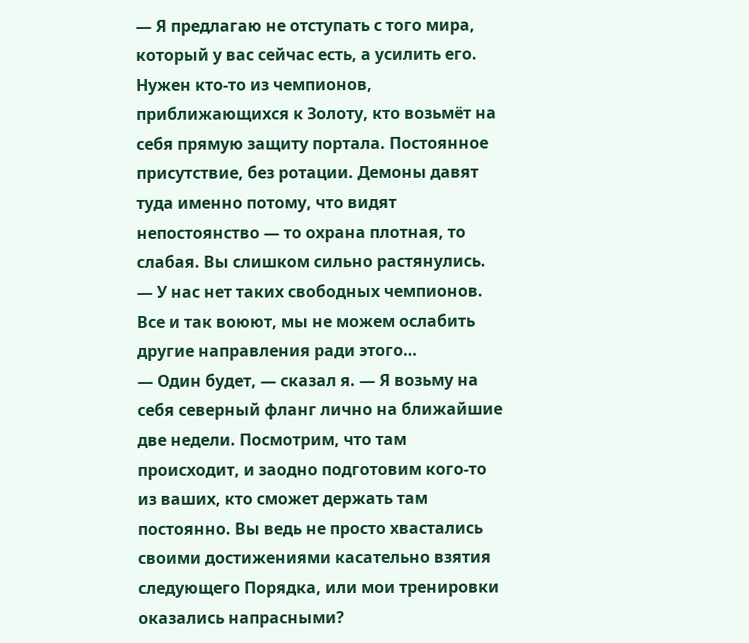— Я предлагаю не отступать с того мира, который у вас сейчас есть, а усилить его. Нужен кто-то из чемпионов, приближающихся к Золоту, кто возьмёт на себя прямую защиту портала. Постоянное присутствие, без ротации. Демоны давят туда именно потому, что видят непостоянство — то охрана плотная, то слабая. Вы слишком сильно растянулись.
— У нас нет таких свободных чемпионов. Все и так воюют, мы не можем ослабить другие направления ради этого…
— Один будет, — сказал я. — Я возьму на себя северный фланг лично на ближайшие две недели. Посмотрим, что там происходит, и заодно подготовим кого-то из ваших, кто сможет держать там постоянно. Вы ведь не просто хвастались своими достижениями касательно взятия следующего Порядка, или мои тренировки оказались напрасными?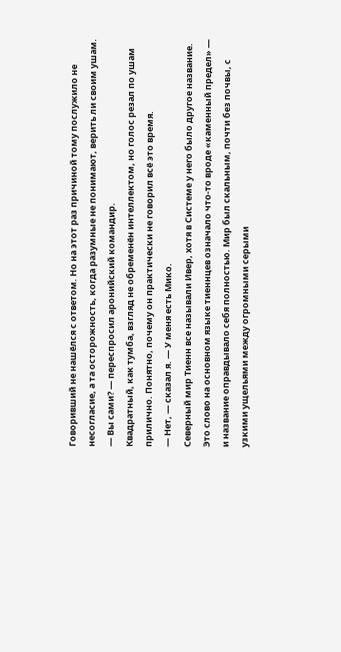Говоривший не нашёлся с ответом. Но на этот раз причиной тому послужило не несогласие, а та осторожность, когда разумные не понимают, верить ли своим ушам.
— Вы сами? — переспросил аронийский командир.
Квадратный, как тумба, взгляд не обременён интеллектом, но голос резал по ушам прилично. Понятно, почему он практически не говорил всё это время.
— Нет, — сказал я. — У меня есть Мико.
Северный мир Тиенн все называли Ивер, хотя в Системе у него было другое название. Это слово на основном языке тиеннцев означало что-то вроде «каменный предел» — и название оправдывало себя полностью. Мир был скальным, почти без почвы, с узкими ущельями между огромными серыми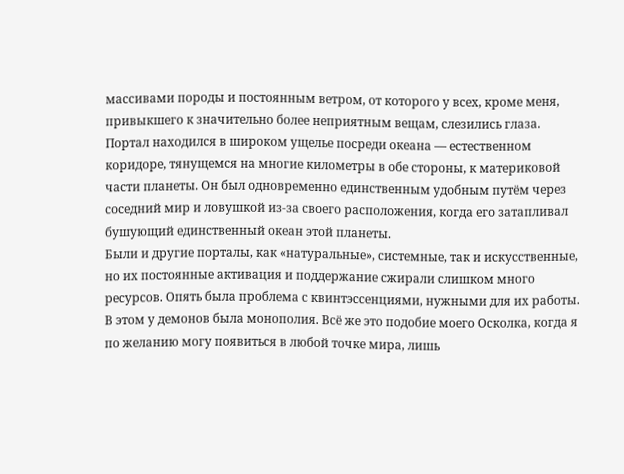массивами породы и постоянным ветром, от которого у всех, кроме меня, привыкшего к значительно более неприятным вещам, слезились глаза.
Портал находился в широком ущелье посреди океана — естественном коридоре, тянущемся на многие километры в обе стороны, к материковой части планеты. Он был одновременно единственным удобным путём через соседний мир и ловушкой из-за своего расположения, когда его затапливал бушующий единственный океан этой планеты.
Были и другие порталы, как «натуральные», системные, так и искусственные, но их постоянные активация и поддержание сжирали слишком много ресурсов. Опять была проблема с квинтэссенциями, нужными для их работы. В этом у демонов была монополия. Всё же это подобие моего Осколка, когда я по желанию могу появиться в любой точке мира, лишь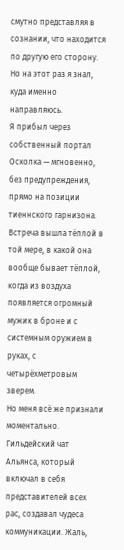смутно представляя в сознании, что находится по другую его сторону. Но на этот раз я знал, куда именно направляюсь.
Я прибыл через собственный портал Осколка — мгновенно, без предупреждения, прямо на позиции тиеннского гарнизона.
Встреча вышла тёплой в той мере, в какой она вообще бывает тёплой, когда из воздуха появляется огромный мужик в броне и с системным оружием в руках, с четырёхметровым зверем.
Но меня всё же признали моментально. Гильдейский чат Альянса, который включал в себя представителей всех рас, создавал чудеса коммуникации. Жаль,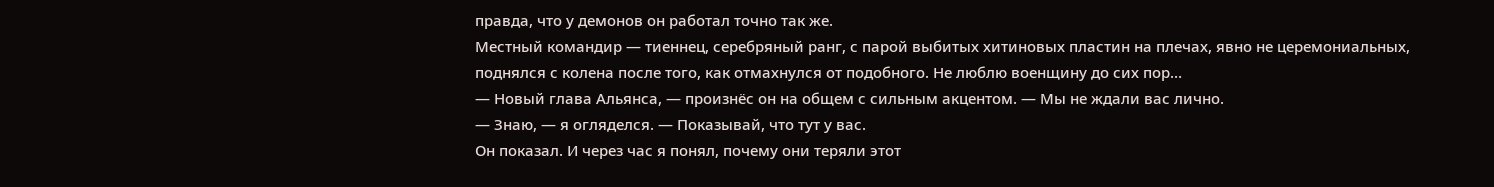правда, что у демонов он работал точно так же.
Местный командир — тиеннец, серебряный ранг, с парой выбитых хитиновых пластин на плечах, явно не церемониальных, поднялся с колена после того, как отмахнулся от подобного. Не люблю военщину до сих пор…
— Новый глава Альянса, — произнёс он на общем с сильным акцентом. — Мы не ждали вас лично.
— Знаю, — я огляделся. — Показывай, что тут у вас.
Он показал. И через час я понял, почему они теряли этот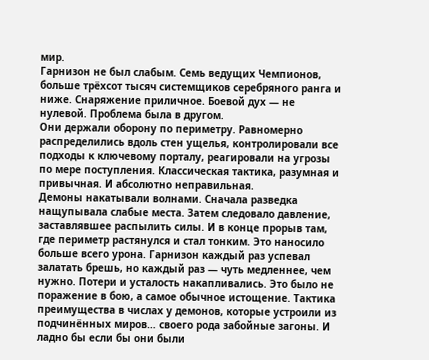мир.
Гарнизон не был слабым. Семь ведущих Чемпионов, больше трёхсот тысяч системщиков серебряного ранга и ниже. Снаряжение приличное. Боевой дух — не нулевой. Проблема была в другом.
Они держали оборону по периметру. Равномерно распределились вдоль стен ущелья, контролировали все подходы к ключевому порталу, реагировали на угрозы по мере поступления. Классическая тактика, разумная и привычная. И абсолютно неправильная.
Демоны накатывали волнами. Сначала разведка нащупывала слабые места. Затем следовало давление, заставлявшее распылить силы. И в конце прорыв там, где периметр растянулся и стал тонким. Это наносило больше всего урона. Гарнизон каждый раз успевал залатать брешь, но каждый раз — чуть медленнее, чем нужно. Потери и усталость накапливались. Это было не поражение в бою, а самое обычное истощение. Тактика преимущества в числах у демонов, которые устроили из подчинённых миров… своего рода забойные загоны. И ладно бы если бы они были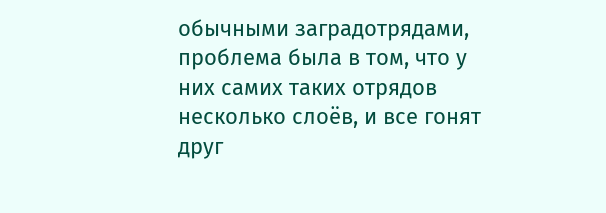обычными заградотрядами, проблема была в том, что у них самих таких отрядов несколько слоёв, и все гонят друг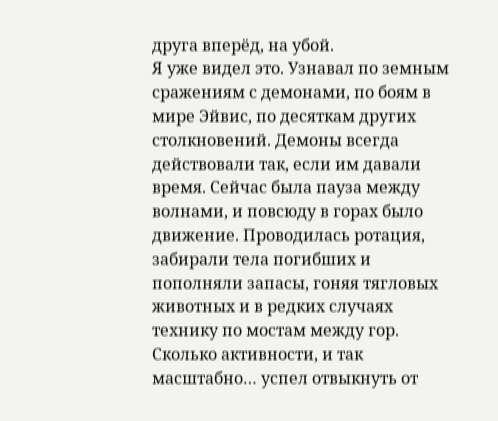друга вперёд, на убой.
Я уже видел это. Узнавал по земным сражениям с демонами, по боям в мире Эйвис, по десяткам других столкновений. Демоны всегда действовали так, если им давали время. Сейчас была пауза между волнами, и повсюду в горах было движение. Проводилась ротация, забирали тела погибших и пополняли запасы, гоняя тягловых животных и в редких случаях технику по мостам между гор. Сколько активности, и так масштабно… успел отвыкнуть от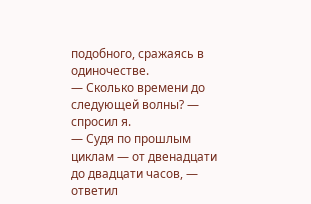подобного, сражаясь в одиночестве.
— Сколько времени до следующей волны? — спросил я.
— Судя по прошлым циклам — от двенадцати до двадцати часов, — ответил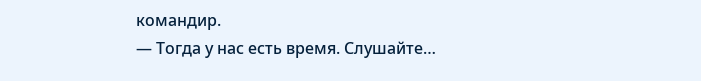командир.
— Тогда у нас есть время. Слушайте…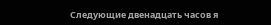Следующие двенадцать часов я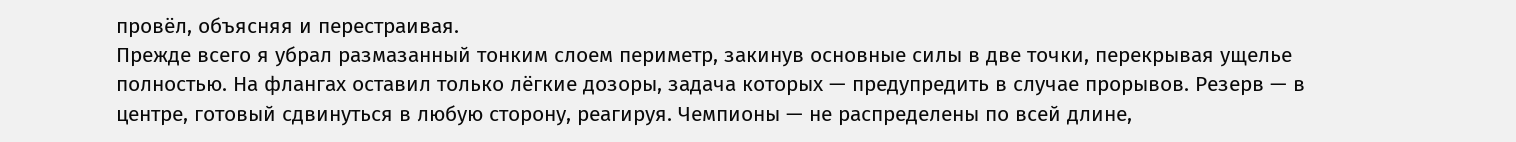провёл, объясняя и перестраивая.
Прежде всего я убрал размазанный тонким слоем периметр, закинув основные силы в две точки, перекрывая ущелье полностью. На флангах оставил только лёгкие дозоры, задача которых — предупредить в случае прорывов. Резерв — в центре, готовый сдвинуться в любую сторону, реагируя. Чемпионы — не распределены по всей длине,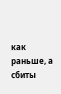как раньше, а сбиты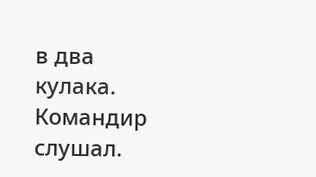в два кулака.
Командир слушал.